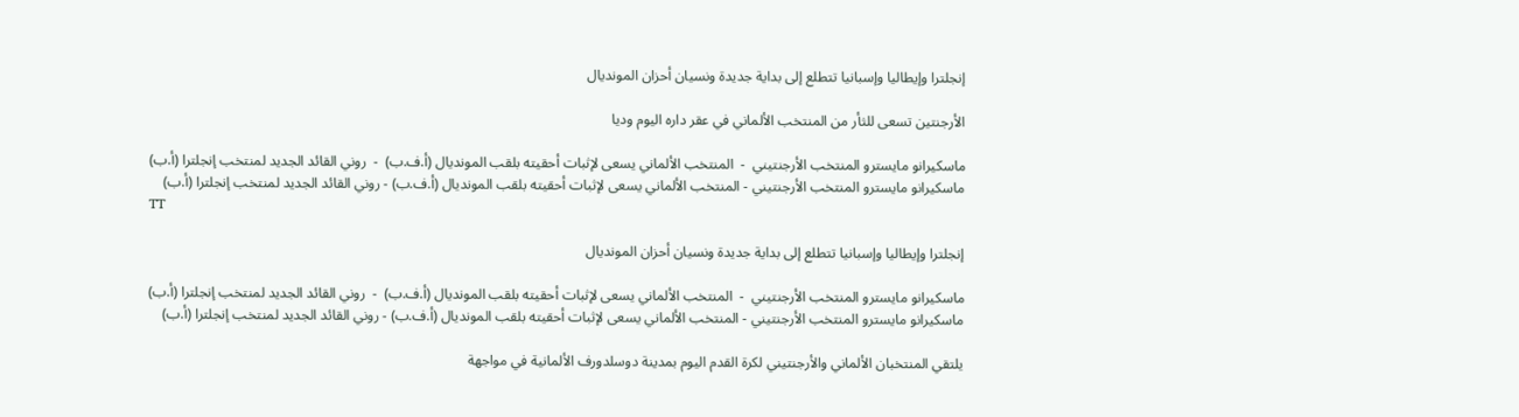إنجلترا وإيطاليا وإسبانيا تتطلع إلى بداية جديدة ونسيان أحزان المونديال

الأرجنتين تسعى للثأر من المنتخب الألماني في عقر داره اليوم وديا

ماسكيرانو مايسترو المنتخب الأرجنتيني  -  المنتخب الألماني يسعى لإثبات أحقيته بلقب المونديال (أ.ف.ب)  -  روني القائد الجديد لمنتخب إنجلترا (أ.ب)
ماسكيرانو مايسترو المنتخب الأرجنتيني - المنتخب الألماني يسعى لإثبات أحقيته بلقب المونديال (أ.ف.ب) - روني القائد الجديد لمنتخب إنجلترا (أ.ب)
TT

إنجلترا وإيطاليا وإسبانيا تتطلع إلى بداية جديدة ونسيان أحزان المونديال

ماسكيرانو مايسترو المنتخب الأرجنتيني  -  المنتخب الألماني يسعى لإثبات أحقيته بلقب المونديال (أ.ف.ب)  -  روني القائد الجديد لمنتخب إنجلترا (أ.ب)
ماسكيرانو مايسترو المنتخب الأرجنتيني - المنتخب الألماني يسعى لإثبات أحقيته بلقب المونديال (أ.ف.ب) - روني القائد الجديد لمنتخب إنجلترا (أ.ب)

يلتقي المنتخبان الألماني والأرجنتيني لكرة القدم اليوم بمدينة دوسلدورف الألمانية في مواجهة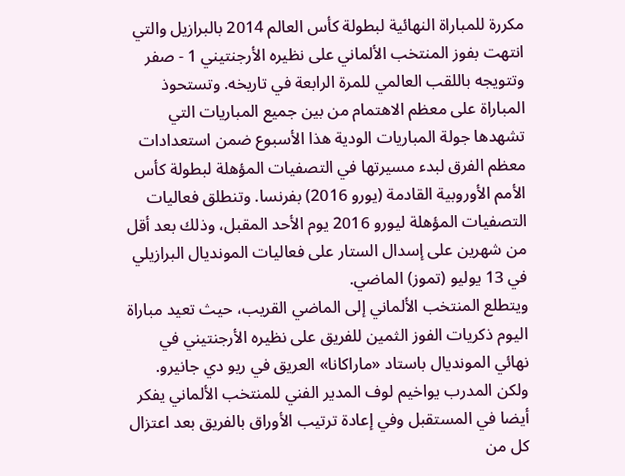مكررة للمباراة النهائية لبطولة كأس العالم 2014 بالبرازيل والتي انتهت بفوز المنتخب الألماني على نظيره الأرجنتيني 1 - صفر وتتويجه باللقب العالمي للمرة الرابعة في تاريخه. وتستحوذ المباراة على معظم الاهتمام من بين جميع المباريات التي تشهدها جولة المباريات الودية هذا الأسبوع ضمن استعدادات معظم الفرق لبدء مسيرتها في التصفيات المؤهلة لبطولة كأس الأمم الأوروبية القادمة (يورو 2016) بفرنسا. وتنطلق فعاليات التصفيات المؤهلة ليورو 2016 يوم الأحد المقبل، وذلك بعد أقل من شهرين على إسدال الستار على فعاليات المونديال البرازيلي في 13 يوليو (تموز) الماضي.
ويتطلع المنتخب الألماني إلى الماضي القريب، حيث تعيد مباراة اليوم ذكريات الفوز الثمين للفريق على نظيره الأرجنتيني في نهائي المونديال باستاد «ماراكانا» العريق في ريو دي جانيرو. ولكن المدرب يواخيم لوف المدير الفني للمنتخب الألماني يفكر أيضا في المستقبل وفي إعادة ترتيب الأوراق بالفريق بعد اعتزال كل من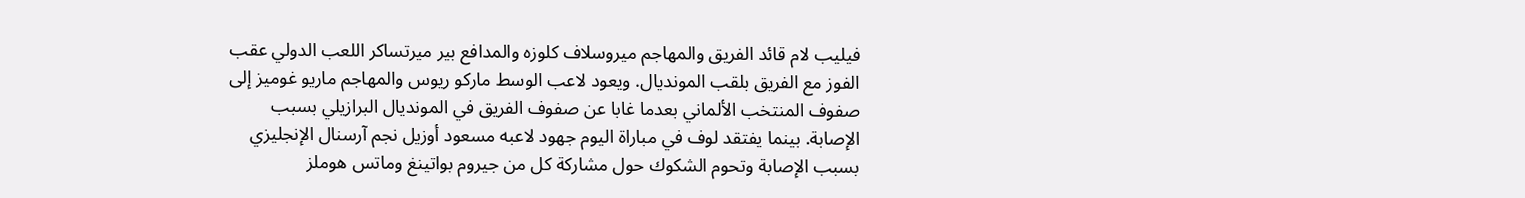فيليب لام قائد الفريق والمهاجم ميروسلاف كلوزه والمدافع بير ميرتساكر اللعب الدولي عقب الفوز مع الفريق بلقب المونديال. ويعود لاعب الوسط ماركو ريوس والمهاجم ماريو غوميز إلى صفوف المنتخب الألماني بعدما غابا عن صفوف الفريق في المونديال البرازيلي بسبب الإصابة. بينما يفتقد لوف في مباراة اليوم جهود لاعبه مسعود أوزيل نجم آرسنال الإنجليزي بسبب الإصابة وتحوم الشكوك حول مشاركة كل من جيروم بواتينغ وماتس هوملز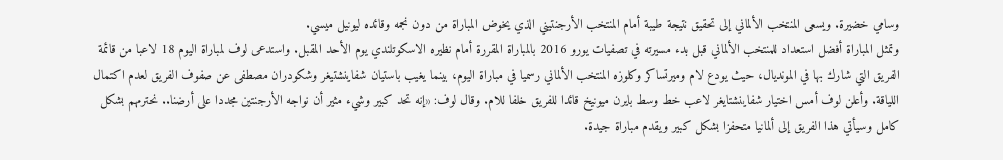وسامي خضيرة. ويسعى المنتخب الألماني إلى تحقيق نتيجة طيبة أمام المنتخب الأرجنتيني الذي يخوض المباراة من دون نجمه وقائده ليونيل ميسي.
وتمثل المباراة أفضل استعداد للمنتخب الألماني قبل بدء مسيرته في تصفيات يورو 2016 بالمباراة المقررة أمام نظيره الاسكوتلندي يوم الأحد المقبل. واستدعى لوف لمباراة اليوم 18 لاعبا من قائمة الفريق التي شارك بها في المونديال، حيث يودع لام وميرتساكر وكلوزه المنتخب الألماني رسميا في مباراة اليوم، بينما يغيب باستيان شفاينشتيغر وشكودران مصطفى عن صفوف الفريق لعدم اكتمال اللياقة. وأعلن لوف أمس اختيار شفاينشتايغر لاعب خط وسط بايرن ميونيخ قائدا للفريق خلفا للام. وقال لوف: «إنه تحد كبير وشيء مثير أن نواجه الأرجنتين مجددا على أرضنا.. نحترمهم بشكل كامل وسيأتي هذا الفريق إلى ألمانيا متحفزا بشكل كبير ويقدم مباراة جيدة.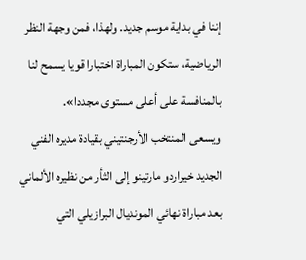إننا في بداية موسم جديد. ولهذا، فمن وجهة النظر الرياضية، ستكون المباراة اختبارا قويا يسمح لنا بالمنافسة على أعلى مستوى مجددا».
ويسعى المنتخب الأرجنتيني بقيادة مديره الفني الجديد خيراردو مارتينو إلى الثأر من نظيره الألماني بعد مباراة نهائي المونديال البرازيلي التي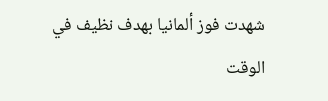شهدت فوز ألمانيا بهدف نظيف في الوقت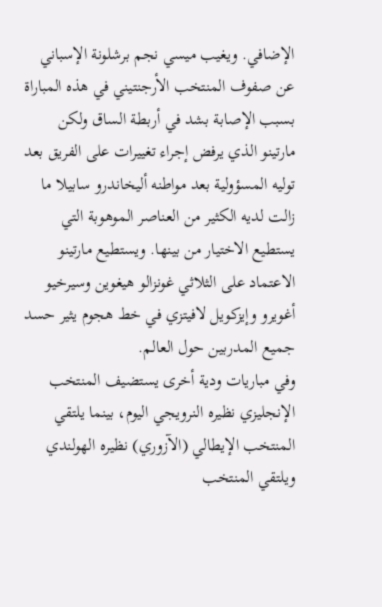الإضافي. ويغيب ميسي نجم برشلونة الإسباني عن صفوف المنتخب الأرجنتيني في هذه المباراة بسبب الإصابة بشد في أربطة الساق ولكن مارتينو الذي يرفض إجراء تغييرات على الفريق بعد توليه المسؤولية بعد مواطنه أليخاندرو سابيلا ما زالت لديه الكثير من العناصر الموهوبة التي يستطيع الاختيار من بينها. ويستطيع مارتينو الاعتماد على الثلاثي غونزالو هيغوين وسيرخيو أغويرو وإيزكويل لافيتزي في خط هجوم يثير حسد جميع المدربين حول العالم.
وفي مباريات ودية أخرى يستضيف المنتخب الإنجليزي نظيره النرويجي اليوم، بينما يلتقي المنتخب الإيطالي (الآزوري) نظيره الهولندي ويلتقي المنتخب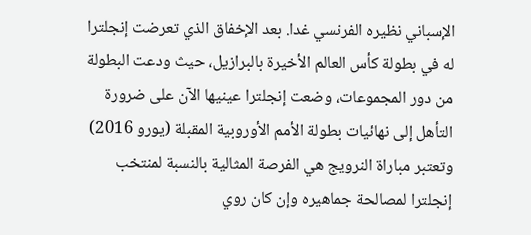الإسباني نظيره الفرنسي غدا. بعد الإخفاق الذي تعرضت إنجلترا له في بطولة كأس العالم الأخيرة بالبرازيل، حيث ودعت البطولة من دور المجموعات، وضعت إنجلترا عينيها الآن على ضرورة التأهل إلى نهائيات بطولة الأمم الأوروبية المقبلة (يورو 2016) وتعتبر مباراة النرويج هي الفرصة المثالية بالنسبة لمنتخب إنجلترا لمصالحة جماهيره وإن كان روي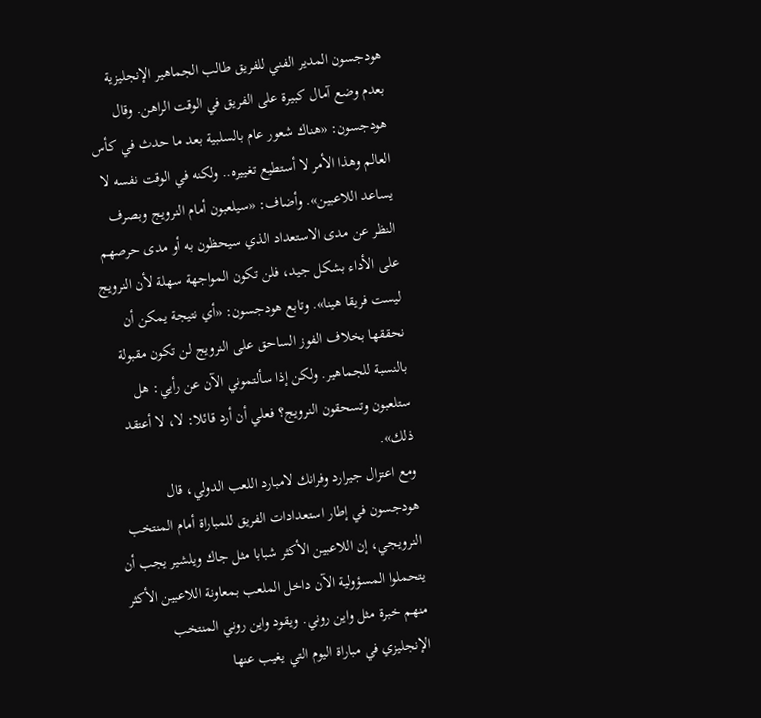هودجسون المدير الفني للفريق طالب الجماهير الإنجليزية بعدم وضع آمال كبيرة على الفريق في الوقت الراهن. وقال هودجسون: «هناك شعور عام بالسلبية بعد ما حدث في كأس العالم وهذا الأمر لا أستطيع تغييره.. ولكنه في الوقت نفسه لا يساعد اللاعبين». وأضاف: «سيلعبون أمام النرويج وبصرف النظر عن مدى الاستعداد الذي سيحظون به أو مدى حرصهم على الأداء بشكل جيد، فلن تكون المواجهة سهلة لأن النرويج ليست فريقا هينا». وتابع هودجسون: «أي نتيجة يمكن أن نحققها بخلاف الفوز الساحق على النرويج لن تكون مقبولة بالنسبة للجماهير. ولكن إذا سألتموني الآن عن رأيي: هل ستلعبون وتسحقون النرويج؟ فعلي أن أرد قائلا: لا، لا أعتقد ذلك».
ومع اعتزال جيرارد وفرانك لامبارد اللعب الدولي، قال هودجسون في إطار استعدادات الفريق للمباراة أمام المنتخب النرويجي، إن اللاعبين الأكثر شبابا مثل جاك ويلشير يجب أن يتحملوا المسؤولية الآن داخل الملعب بمعاونة اللاعبين الأكثر منهم خبرة مثل واين روني. ويقود واين روني المنتخب الإنجليزي في مباراة اليوم التي يغيب عنها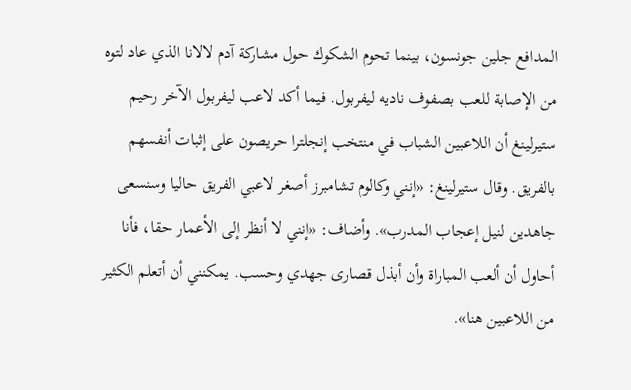المدافع جلين جونسون، بينما تحوم الشكوك حول مشاركة آدم لالانا الذي عاد لتوه من الإصابة للعب بصفوف ناديه ليفربول. فيما أكد لاعب ليفربول الآخر رحيم ستيرلينغ أن اللاعبين الشباب في منتخب إنجلترا حريصون على إثبات أنفسهم بالفريق. وقال ستيرلينغ: «إنني وكالوم تشامبرز أصغر لاعبي الفريق حاليا وسنسعى جاهدين لنيل إعجاب المدرب». وأضاف: «إنني لا أنظر إلى الأعمار حقا، فأنا أحاول أن ألعب المباراة وأن أبذل قصارى جهدي وحسب. يمكنني أن أتعلم الكثير من اللاعبين هنا».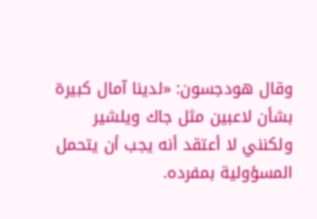وقال هودجسون: «لدينا آمال كبيرة بشأن لاعبين مثل جاك ويلشير ولكنني لا أعتقد أنه يجب أن يتحمل المسؤولية بمفرده.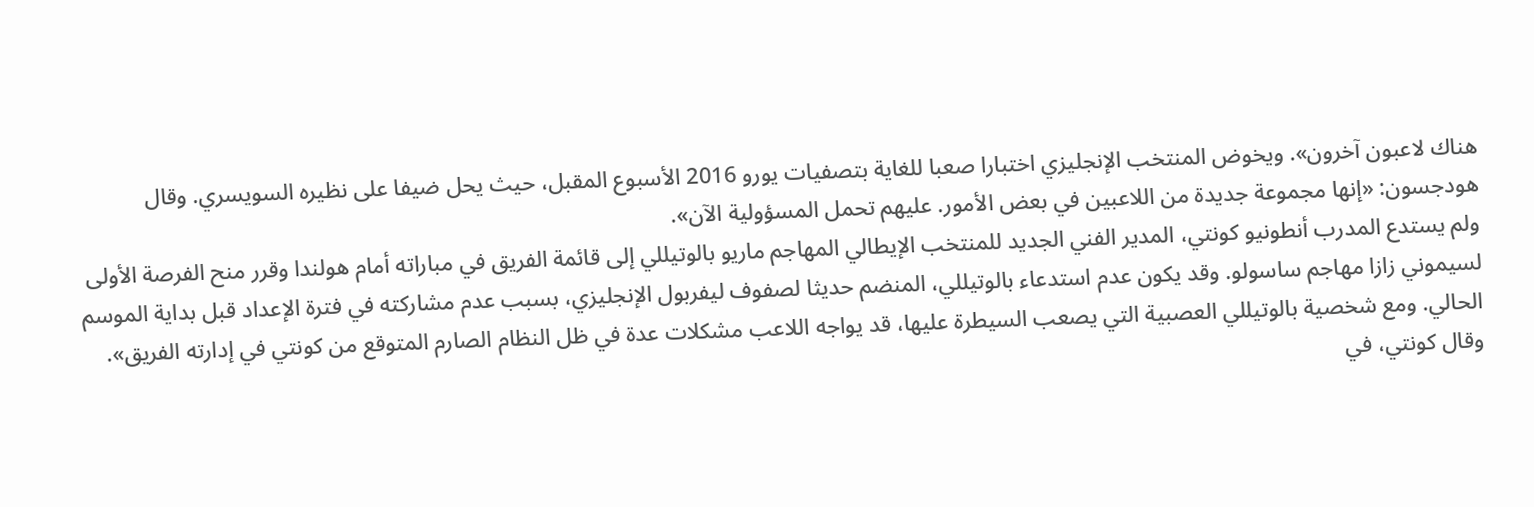هناك لاعبون آخرون». ويخوض المنتخب الإنجليزي اختبارا صعبا للغاية بتصفيات يورو 2016 الأسبوع المقبل، حيث يحل ضيفا على نظيره السويسري. وقال هودجسون: «إنها مجموعة جديدة من اللاعبين في بعض الأمور. عليهم تحمل المسؤولية الآن».
ولم يستدع المدرب أنطونيو كونتي، المدير الفني الجديد للمنتخب الإيطالي المهاجم ماريو بالوتيللي إلى قائمة الفريق في مباراته أمام هولندا وقرر منح الفرصة الأولى لسيموني زازا مهاجم ساسولو. وقد يكون عدم استدعاء بالوتيللي، المنضم حديثا لصفوف ليفربول الإنجليزي، بسبب عدم مشاركته في فترة الإعداد قبل بداية الموسم الحالي. ومع شخصية بالوتيللي العصبية التي يصعب السيطرة عليها، قد يواجه اللاعب مشكلات عدة في ظل النظام الصارم المتوقع من كونتي في إدارته الفريق». وقال كونتي، في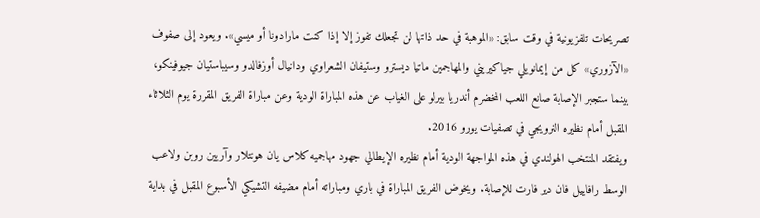تصريحات تلفزيونية في وقت سابق: «الموهبة في حد ذاتها لن تجعلك تفوز إلا إذا كنت مارادونا أو ميسي». ويعود إلى صفوف «الآزوري» كل من إيمانويلي جياكيريني والمهاجمين ماتيا ديسترو وستيفان الشعراوي ودانيال أوزفالدو وسيباستيان جيوفينكو، بينما ستجبر الإصابة صانع اللعب المخضرم أندريا بيرلو على الغياب عن هذه المباراة الودية وعن مباراة الفريق المقررة يوم الثلاثاء المقبل أمام نظيره النرويجي في تصفيات يورو 2016.
ويفتقد المنتخب الهولندي في هذه المواجهة الودية أمام نظيره الإيطالي جهود مهاجميه كلاس يان هونتلار وآريين روبن ولاعب الوسط رافاييل فان دير فارت للإصابة. ويخوض الفريق المباراة في باري ومباراته أمام مضيفه التشيكي الأسبوع المقبل في بداية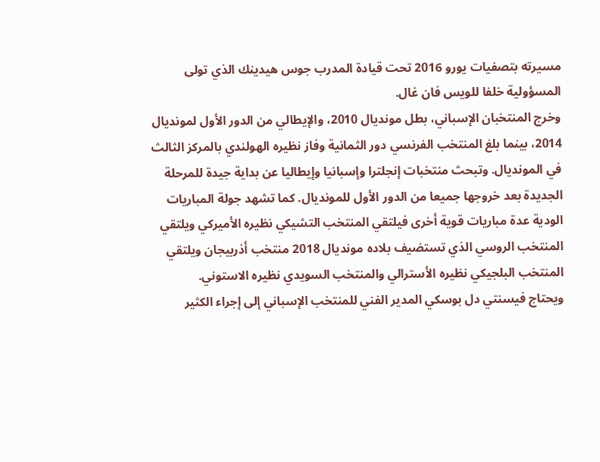مسيرته بتصفيات يورو 2016 تحت قيادة المدرب جوس هيدينك الذي تولى المسؤولية خلفا للويس فان غال.
وخرج المنتخبان الإسباني، بطل مونديال 2010، والإيطالي من الدور الأول لمونديال 2014، بينما بلغ المنتخب الفرنسي دور الثمانية وفاز نظيره الهولندي بالمركز الثالث في المونديال. وتبحث منتخبات إنجلترا وإسبانيا وإيطاليا عن بداية جيدة للمرحلة الجديدة بعد خروجها جميعا من الدور الأول للمونديال. كما تشهد جولة المباريات الودية عدة مباريات قوية أخرى فيلتقي المنتخب التشيكي نظيره الأميركي ويلتقي المنتخب الروسي الذي تستضيف بلاده مونديال 2018 منتخب أذربيجان ويلتقي المنتخب البلجيكي نظيره الأسترالي والمنتخب السويدي نظيره الاستوني.
ويحتاج فيسنتي دل بوسكي المدير الفني للمنتخب الإسباني إلى إجراء الكثير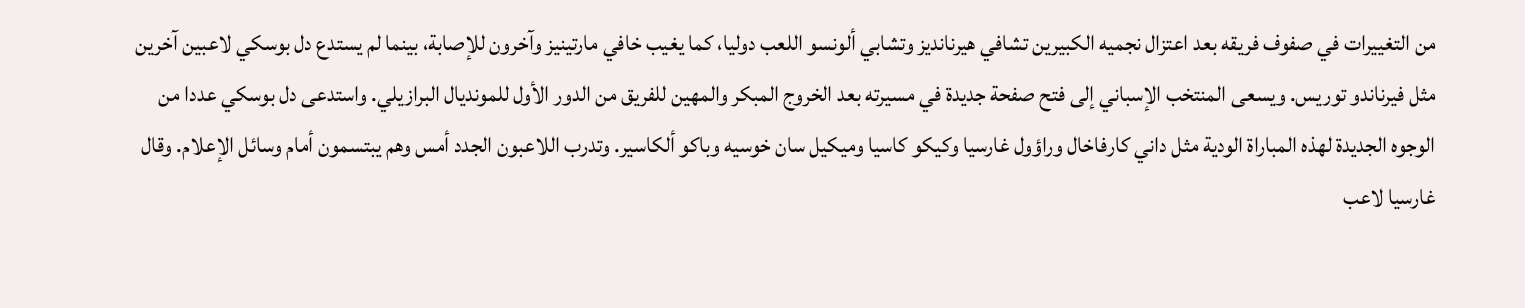من التغييرات في صفوف فريقه بعد اعتزال نجميه الكبيرين تشافي هيرنانديز وتشابي ألونسو اللعب دوليا، كما يغيب خافي مارتينيز وآخرون للإصابة، بينما لم يستدع دل بوسكي لاعبين آخرين مثل فيرناندو توريس. ويسعى المنتخب الإسباني إلى فتح صفحة جديدة في مسيرته بعد الخروج المبكر والمهين للفريق من الدور الأول للمونديال البرازيلي. واستدعى دل بوسكي عددا من الوجوه الجديدة لهذه المباراة الودية مثل داني كارفاخال وراؤول غارسيا وكيكو كاسيا وميكيل سان خوسيه وباكو ألكاسير. وتدرب اللاعبون الجدد أمس وهم يبتسمون أمام وسائل الإعلام. وقال غارسيا لاعب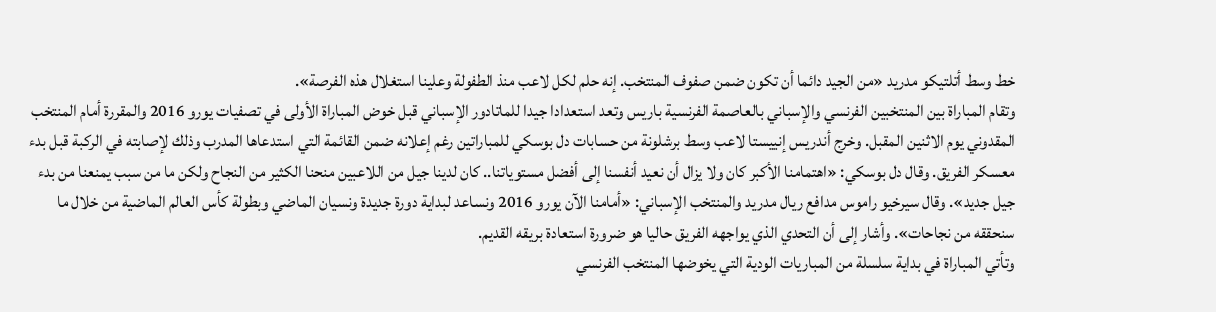خط وسط أتلتيكو مدريد «من الجيد دائما أن تكون ضمن صفوف المنتخب. إنه حلم لكل لاعب منذ الطفولة وعلينا استغلال هذه الفرصة».
وتقام المباراة بين المنتخبين الفرنسي والإسباني بالعاصمة الفرنسية باريس وتعد استعدادا جيدا للماتادور الإسباني قبل خوض المباراة الأولى في تصفيات يورو 2016 والمقررة أمام المنتخب المقدوني يوم الاثنين المقبل. وخرج أندريس إنييستا لاعب وسط برشلونة من حسابات دل بوسكي للمباراتين رغم إعلانه ضمن القائمة التي استدعاها المدرب وذلك لإصابته في الركبة قبل بدء معسكر الفريق. وقال دل بوسكي: «اهتمامنا الأكبر كان ولا يزال أن نعيد أنفسنا إلى أفضل مستوياتنا.. كان لدينا جيل من اللاعبين منحنا الكثير من النجاح ولكن ما من سبب يمنعنا من بدء جيل جديد». وقال سيرخيو راموس مدافع ريال مدريد والمنتخب الإسباني: «أمامنا الآن يورو 2016 ونساعد لبداية دورة جديدة ونسيان الماضي وبطولة كأس العالم الماضية من خلال ما سنحققه من نجاحات». وأشار إلى أن التحدي الذي يواجهه الفريق حاليا هو ضرورة استعادة بريقه القديم.
وتأتي المباراة في بداية سلسلة من المباريات الودية التي يخوضها المنتخب الفرنسي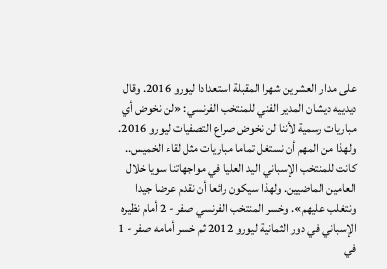على مدار العشرين شهرا المقبلة استعدادا ليورو 2016. وقال ديدييه ديشان المدير الفني للمنتخب الفرنسي: «لن نخوض أي مباريات رسمية لأننا لن نخوض صراع التصفيات ليورو 2016. ولهذا من المهم أن نستغل تماما مباريات مثل لقاء الخميس.. كانت للمنتخب الإسباني اليد العليا في مواجهاتنا سويا خلال العامين الماضيين. ولهذا سيكون رائعا أن نقدم عرضا جيدا ونتغلب عليهم». وخسر المنتخب الفرنسي صفر - 2 أمام نظيره الإسباني في دور الثمانية ليورو 2012 ثم خسر أمامه صفر - 1 في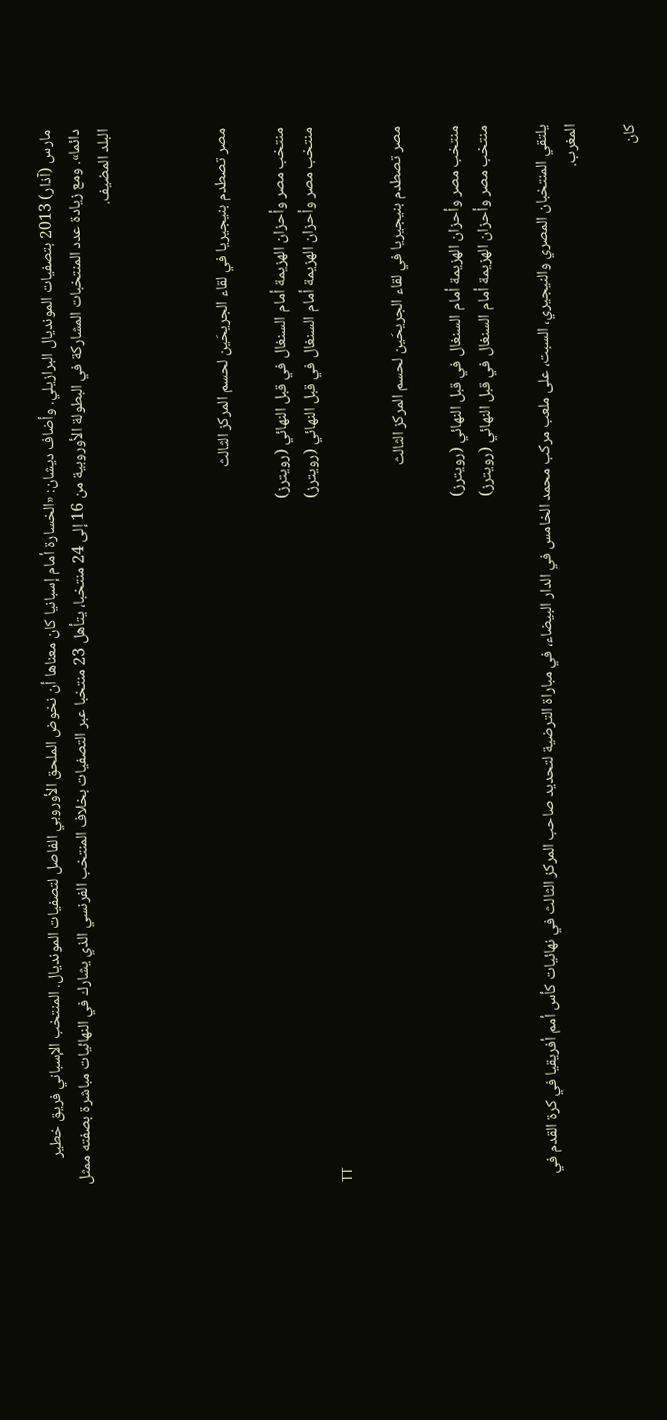مارس (آذار) 2013 بتصفيات المونديال البرازيلي. وأضاف ديشان: «الخسارة أمام إسبانيا كان معناها أن نخوض الملحق الأوروبي الفاصل لتصفيات المونديال. المنتخب الإسباني فريق خطير دائما». ومع زيادة عدد المنتخبات المشاركة في البطولة الأوروبية من 16 إلى 24 منتخبا، يتأهل 23 منتخبا عبر التصفيات بخلاف المنتخب الفرنسي الذي يشارك في النهائيات مباشرة بصفته ممثل البلد المضيف.



مصر تصطدم بنيجيريا في لقاء الجريحَين لحسم المركز الثالث

منتخب مصر وأحزان الهزيمة أمام السنغال في قبل النهائي (رويترز)
منتخب مصر وأحزان الهزيمة أمام السنغال في قبل النهائي (رويترز)
TT

مصر تصطدم بنيجيريا في لقاء الجريحَين لحسم المركز الثالث

منتخب مصر وأحزان الهزيمة أمام السنغال في قبل النهائي (رويترز)
منتخب مصر وأحزان الهزيمة أمام السنغال في قبل النهائي (رويترز)

يلتقي المنتخبان المصري والنيجيري، السبت، على ملعب مركب محمد الخامس في الدار البيضاء، في مباراة الترضية لتحديد صاحب المركز الثالث في نهائيات كأس أمم أفريقيا في كرة القدم في المغرب.

كان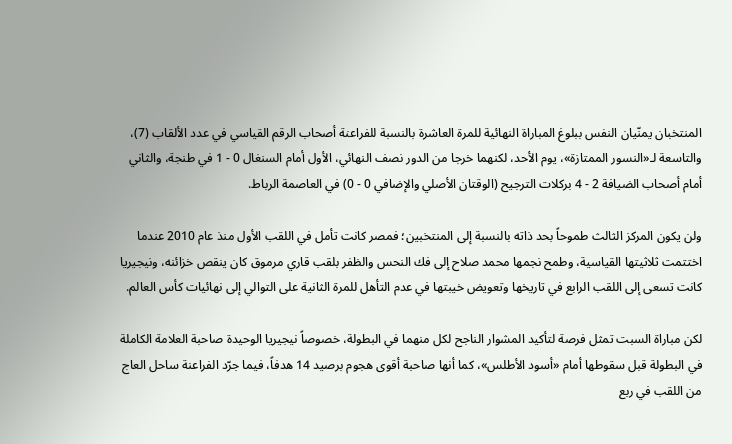المنتخبان يمنّيان النفس ببلوغ المباراة النهائية للمرة العاشرة بالنسبة للفراعنة أصحاب الرقم القياسي في عدد الألقاب (7)، والتاسعة لـ«النسور الممتازة»، يوم الأحد، لكنهما خرجا من الدور نصف النهائي، الأول أمام السنغال 0 - 1 في طنجة، والثاني أمام أصحاب الضيافة 2 - 4 بركلات الترجيح (الوقتان الأصلي والإضافي 0 - 0) في العاصمة الرباط.

ولن يكون المركز الثالث طموحاً بحد ذاته بالنسبة إلى المنتخبين؛ فمصر كانت تأمل في اللقب الأول منذ عام 2010 عندما اختتمت ثلاثيتها القياسية، وطمح نجمها محمد صلاح إلى فك النحس والظفر بلقب قاري مرموق كان ينقص خزائنه، ونيجيريا كانت تسعى إلى اللقب الرابع في تاريخها وتعويض خيبتها في عدم التأهل للمرة الثانية على التوالي إلى نهائيات كأس العالم.

لكن مباراة السبت تمثل فرصة لتأكيد المشوار الناجح لكل منهما في البطولة، خصوصاً نيجيريا الوحيدة صاحبة العلامة الكاملة في البطولة قبل سقوطها أمام «أسود الأطلس»، كما أنها صاحبة أقوى هجوم برصيد 14 هدفاً، فيما جرّد الفراعنة ساحل العاج من اللقب في ربع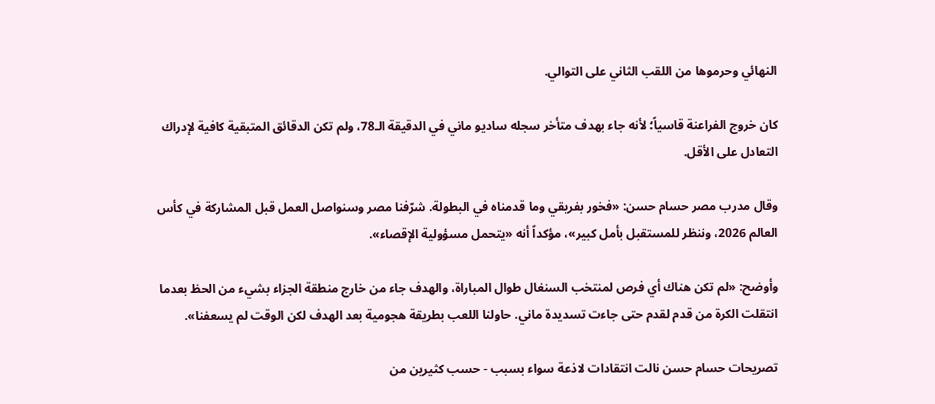النهائي وحرموها من اللقب الثاني على التوالي.

كان خروج الفراعنة قاسياً؛ لأنه جاء بهدف متأخر سجله ساديو ماني في الدقيقة الـ78، ولم تكن الدقائق المتبقية كافية لإدراك التعادل على الأقل.

وقال مدرب مصر حسام حسن: «فخور بفريقي وما قدمناه في البطولة. شرّفنا مصر وسنواصل العمل قبل المشاركة في كأس العالم 2026، وننظر للمستقبل بأمل كبير»، مؤكداً أنه «يتحمل مسؤولية الإقصاء».

وأوضح: «لم تكن هناك أي فرص لمنتخب السنغال طوال المباراة، والهدف جاء من خارج منطقة الجزاء بشيء من الحظ بعدما انتقلت الكرة من قدم لقدم حتى جاءت تسديدة ماني. حاولنا اللعب بطريقة هجومية بعد الهدف لكن الوقت لم يسعفنا».

تصريحات حسام حسن نالت انتقادات لاذعة سواء بسبب - حسب كثيرين من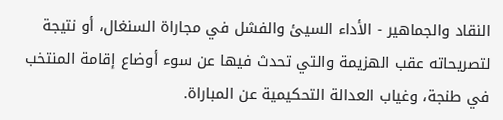النقاد والجماهير - الأداء السيئ والفشل في مجاراة السنغال، أو نتيجة لتصريحاته عقب الهزيمة والتي تحدث فيها عن سوء أوضاع إقامة المنتخب في طنجة، وغياب العدالة التحكيمية عن المباراة.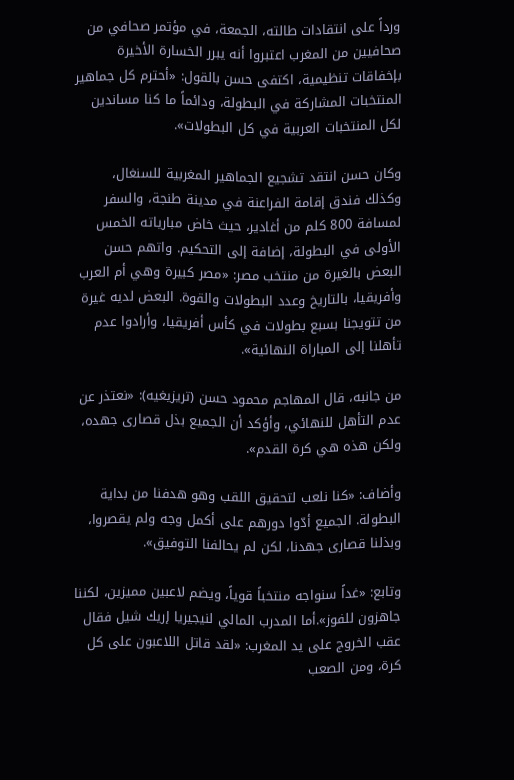ورداً على انتقادات طالته، الجمعة، في مؤتمر صحافي من صحافيين من المغرب اعتبروا أنه يبرر الخسارة الأخيرة بإخفاقات تنظيمية، اكتفى حسن بالقول: «أحترم كل جماهير المنتخبات المشاركة في البطولة، ودائماً ما كنا مساندين لكل المنتخبات العربية في كل البطولات».

وكان حسن انتقد تشجيع الجماهير المغربية للسنغال، وكذلك فندق إقامة الفراعنة في مدينة طنجة، والسفر لمسافة 800 كلم من أغادير، حيث خاض مبارياته الخمس الأولى في البطولة، إضافة إلى التحكيم. واتهم حسن البعض بالغيرة من منتخب مصر: «مصر كبيرة وهي أم العرب وأفريقيا، بالتاريخ وعدد البطولات والقوة. البعض لديه غيرة من تتويجنا بسبع بطولات في كأس أفريقيا، وأرادوا عدم تأهلنا إلى المباراة النهائية».

من جانبه، قال المهاجم محمود حسن (تريزيغيه): «نعتذر عن عدم التأهل للنهائي، وأؤكد أن الجميع بذل قصارى جهده، ولكن هذه هي كرة القدم».

وأضاف: «كنا نلعب لتحقيق اللقب وهو هدفنا من بداية البطولة. الجميع أدّوا دورهم على أكمل وجه ولم يقصروا، وبذلنا قصارى جهدنا، لكن لم يحالفنا التوفيق».

وتابع: «غداً سنواجه منتخباً قوياً، ويضم لاعبين مميزين، لكننا جاهزون للفوز».أما المدرب المالي لنيجيريا إريك شيل فقال عقب الخروج على يد المغرب: «لقد قاتل اللاعبون على كل كرة، ومن الصعب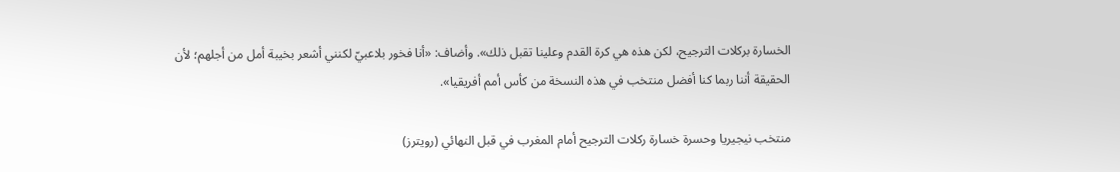الخسارة بركلات الترجيح، لكن هذه هي كرة القدم وعلينا تقبل ذلك». وأضاف: «أنا فخور بلاعبيّ لكنني أشعر بخيبة أمل من أجلهم؛ لأن الحقيقة أننا ربما كنا أفضل منتخب في هذه النسخة من كأس أمم أفريقيا».

منتخب نيجيريا وحسرة خسارة ركلات الترجيح أمام المغرب في قبل النهائي (رويترز)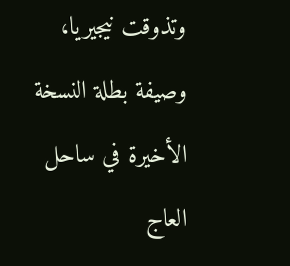وتذوقت نيجيريا، وصيفة بطلة النسخة الأخيرة في ساحل العاج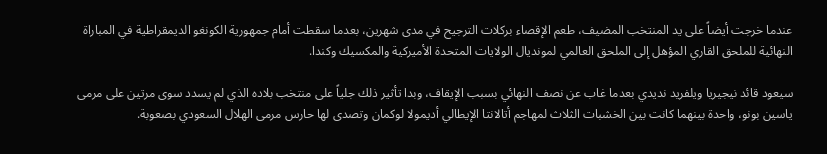عندما خرجت أيضاً على يد المنتخب المضيف، طعم الإقصاء بركلات الترجيح في مدى شهرين، بعدما سقطت أمام جمهورية الكونغو الديمقراطية في المباراة النهائية للملحق القاري المؤهل إلى الملحق العالمي لمونديال الولايات المتحدة الأميركية والمكسيك وكندا.

سيعود قائد نيجيريا ويلفريد نديدي بعدما غاب عن نصف النهائي بسبب الإيقاف، وبدا تأثير ذلك جلياً على منتخب بلاده الذي لم يسدد سوى مرتين على مرمى ياسين بونو، واحدة بينهما كانت بين الخشبات الثلاث لمهاجم أتالانتا الإيطالي أديمولا لوكمان وتصدى لها حارس مرمى الهلال السعودي بصعوبة.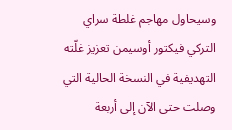وسيحاول مهاجم غلطة سراي التركي فيكتور أوسيمن تعزيز غلّته التهديفية في النسخة الحالية التي وصلت حتى الآن إلى أربعة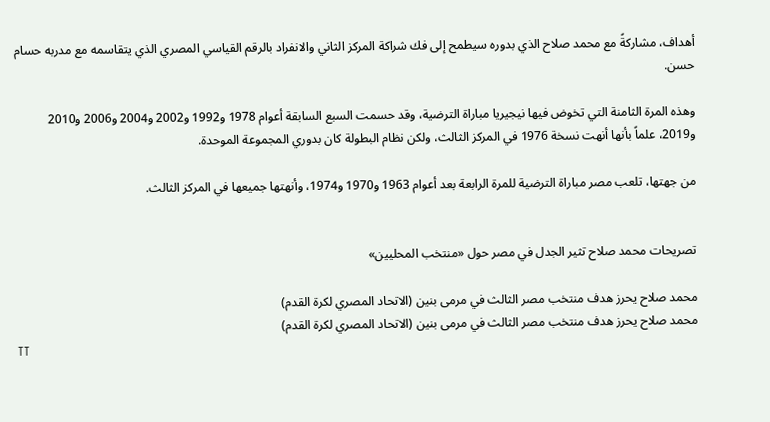أهداف، مشاركةً مع محمد صلاح الذي بدوره سيطمح إلى فك شراكة المركز الثاني والانفراد بالرقم القياسي المصري الذي يتقاسمه مع مدربه حسام حسن.

وهذه المرة الثامنة التي تخوض فيها نيجيريا مباراة الترضية، وقد حسمت السبع السابقة أعوام 1978 و1992 و2002 و2004 و2006 و2010 و2019، علماً بأنها أنهت نسخة 1976 في المركز الثالث، ولكن نظام البطولة كان بدوري المجموعة الموحدة.

من جهتها، تلعب مصر مباراة الترضية للمرة الرابعة بعد أعوام 1963 و1970 و1974، وأنهتها جميعها في المركز الثالث.


تصريحات محمد صلاح تثير الجدل في مصر حول «منتخب المحليين»

محمد صلاح يحرز هدف منتخب مصر الثالث في مرمى بنين (الاتحاد المصري لكرة القدم)
محمد صلاح يحرز هدف منتخب مصر الثالث في مرمى بنين (الاتحاد المصري لكرة القدم)
TT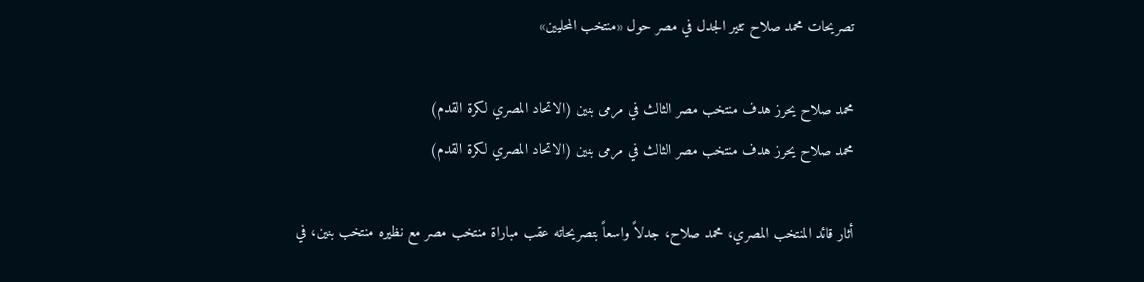تصريحات محمد صلاح تثير الجدل في مصر حول «منتخب المحليين»

محمد صلاح يحرز هدف منتخب مصر الثالث في مرمى بنين (الاتحاد المصري لكرة القدم)
محمد صلاح يحرز هدف منتخب مصر الثالث في مرمى بنين (الاتحاد المصري لكرة القدم)

أثار قائد المنتخب المصري، محمد صلاح، جدلاً واسعاً بتصريحاته عقب مباراة منتخب مصر مع نظيره منتخب بنين، في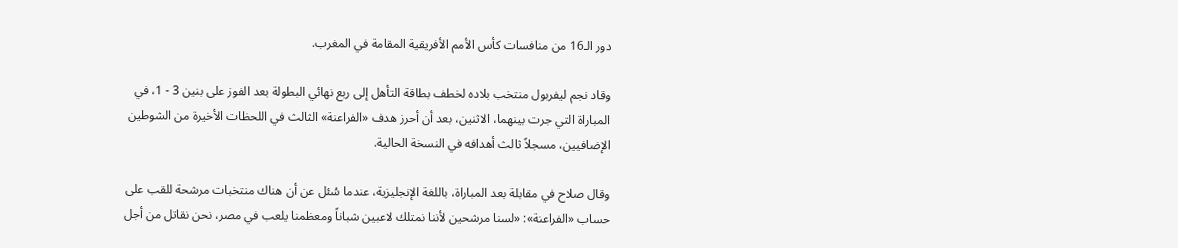دور الـ16 من منافسات كأس الأمم الأفريقية المقامة في المغرب.

وقاد نجم ليفربول منتخب بلاده لخطف بطاقة التأهل إلى ربع نهائي البطولة بعد الفوز على بنين 3 - 1، في المباراة التي جرت بينهما، الاثنين، بعد أن أحرز هدف «الفراعنة» الثالث في اللحظات الأخيرة من الشوطين الإضافيين، مسجلاً ثالث أهدافه في النسخة الحالية.

وقال صلاح في مقابلة بعد المباراة، باللغة الإنجليزية، عندما سُئل عن أن هناك منتخبات مرشحة للقب على حساب «الفراعنة»: «لسنا مرشحين لأننا نمتلك لاعبين شباناً ومعظمنا يلعب في مصر، نحن نقاتل من أجل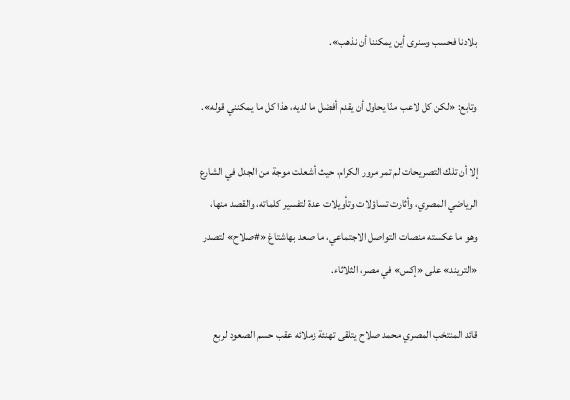بلادنا فحسب وسنرى أين يمكننا أن نذهب».

وتابع: «لكن كل لاعب منّا يحاول أن يقدم أفضل ما لديه، هذا كل ما يمكنني قوله».

إلا أن تلك التصريحات لم تمر مرور الكرام، حيث أشعلت موجة من الجدل في الشارع الرياضي المصري، وأثارت تساؤلات وتأويلات عدة لتفسير كلماته، والقصد منها، وهو ما عكسته منصات التواصل الاجتماعي، ما صعد بهاشتاغ «#صلاح» لتصدر «التريند» على «إكس» في مصر، الثلاثاء.

قائد المنتخب المصري محمد صلاح يتلقى تهنئة زملائه عقب حسم الصعود لربع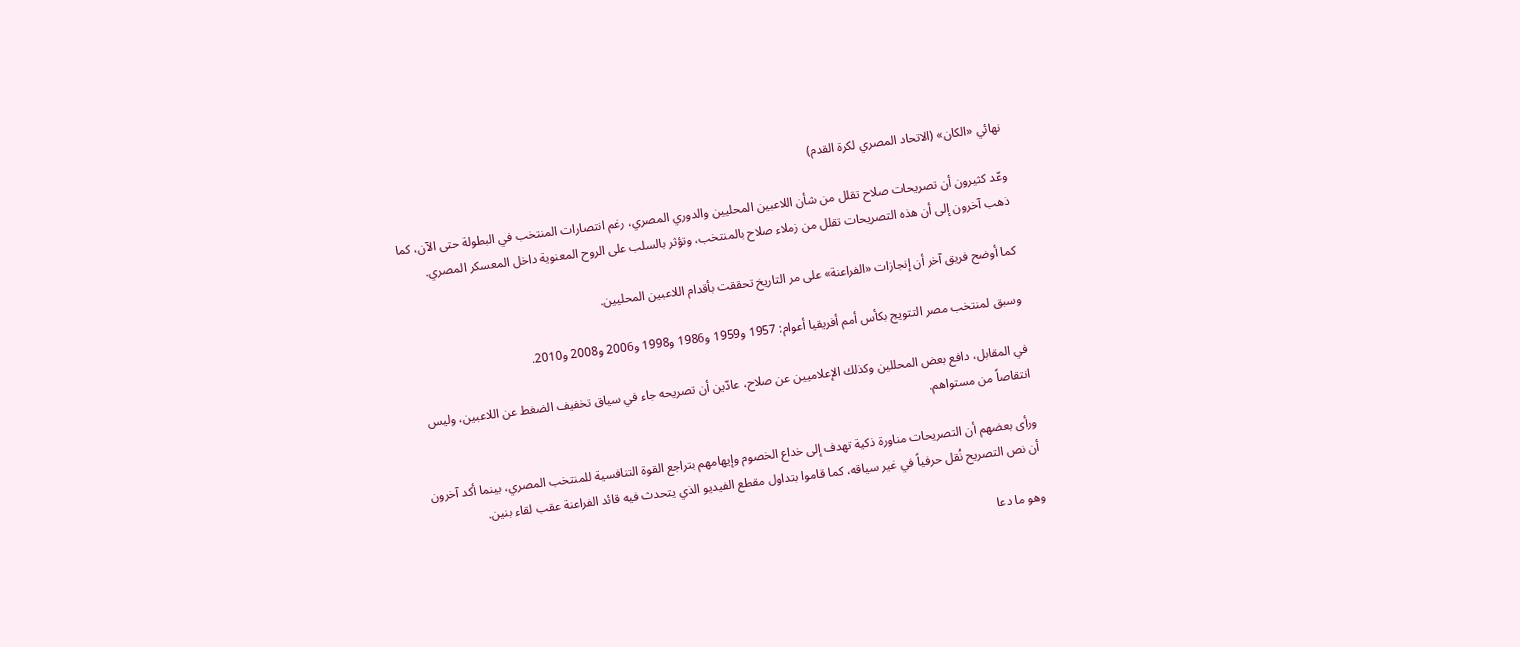نهائي «الكان» (الاتحاد المصري لكرة القدم)

وعّد كثيرون أن تصريحات صلاح تقلل من شأن اللاعبين المحليين والدوري المصري، رغم انتصارات المنتخب في البطولة حتى الآن، كما ذهب آخرون إلى أن هذه التصريحات تقلل من زملاء صلاح بالمنتخب، وتؤثر بالسلب على الروح المعنوية داخل المعسكر المصري.

كما أوضح فريق آخر أن إنجازات «الفراعنة» على مر التاريخ تحققت بأقدام اللاعبين المحليين.

وسبق لمنتخب مصر التتويج بكأس أمم أفريقيا أعوام: 1957 و1959 و1986 و1998 و2006 و2008 و2010.

في المقابل، دافع بعض المحللين وكذلك الإعلاميين عن صلاح، عادّين أن تصريحه جاء في سياق تخفيف الضغط عن اللاعبين، وليس انتقاصاً من مستواهم.

ورأى بعضهم أن التصريحات مناورة ذكية تهدف إلى خداع الخصوم وإيهامهم بتراجع القوة التنافسية للمنتخب المصري، بينما أكد آخرون أن نص التصريح نُقل حرفياً في غير سياقه، كما قاموا بتداول مقطع الفيديو الذي يتحدث فيه قائد الفراعنة عقب لقاء بنين.

وهو ما دعا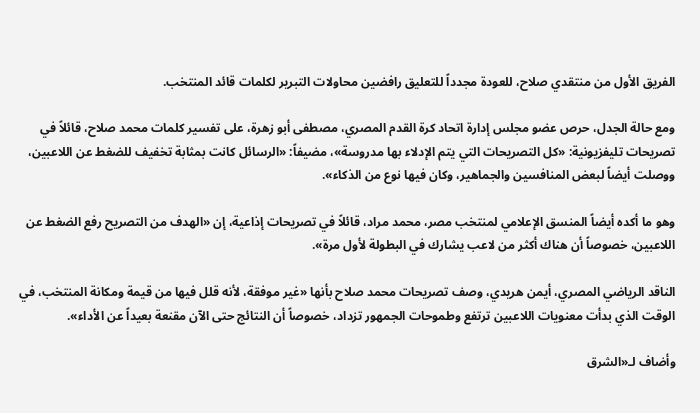الفريق الأول من منتقدي صلاح، للعودة مجدداً للتعليق رافضين محاولات التبرير لكلمات قائد المنتخب.

ومع حالة الجدل، حرص عضو مجلس إدارة اتحاد كرة القدم المصري، مصطفى أبو زهرة، على تفسير كلمات محمد صلاح، قائلاً في تصريحات تليفزيونية: «كل التصريحات التي يتم الإدلاء بها مدروسة»، مضيفاً: «الرسائل كانت بمثابة تخفيف للضغط عن اللاعبين، ووصلت أيضاً لبعض المنافسين والجماهير، وكان فيها نوع من الذكاء».

وهو ما أكده أيضاً المنسق الإعلامي لمنتخب مصر، محمد مراد، قائلاً في تصريحات إذاعية، إن «الهدف من التصريح رفع الضغط عن اللاعبين، خصوصاً أن هناك أكثر من لاعب يشارك في البطولة لأول مرة».

الناقد الرياضي المصري، أيمن هريدي، وصف تصريحات محمد صلاح بأنها «غير موفقة، لأنه قلل فيها من قيمة ومكانة المنتخب، في الوقت الذي بدأت معنويات اللاعبين ترتفع وطموحات الجمهور تزداد، خصوصاً أن النتائج حتى الآن مقنعة بعيداً عن الأداء».

وأضاف لـ«الشرق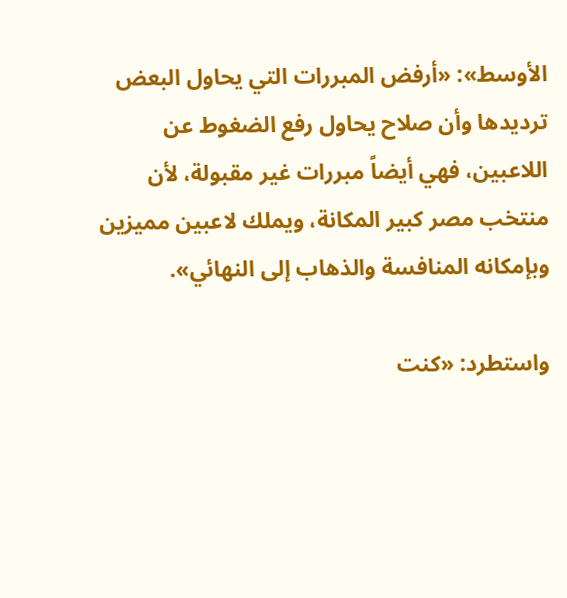الأوسط»: «أرفض المبررات التي يحاول البعض ترديدها وأن صلاح يحاول رفع الضغوط عن اللاعبين، فهي أيضاً مبررات غير مقبولة، لأن منتخب مصر كبير المكانة، ويملك لاعبين مميزين وبإمكانه المنافسة والذهاب إلى النهائي».

واستطرد: «كنت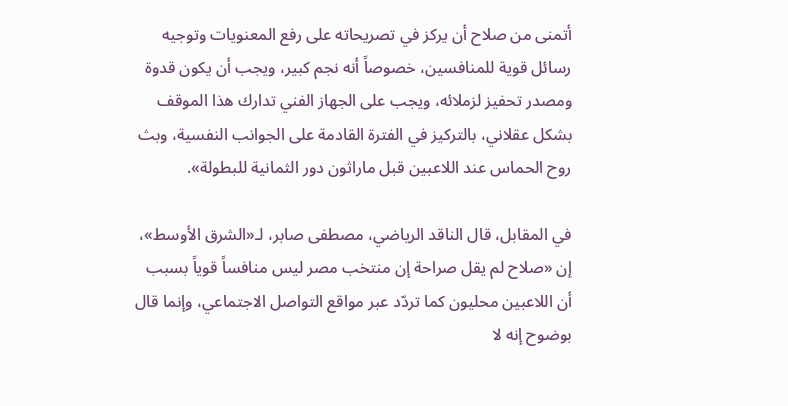أتمنى من صلاح أن يركز في تصريحاته على رفع المعنويات وتوجيه رسائل قوية للمنافسين، خصوصاً أنه نجم كبير، ويجب أن يكون قدوة ومصدر تحفيز لزملائه، ويجب على الجهاز الفني تدارك هذا الموقف بشكل عقلاني، بالتركيز في الفترة القادمة على الجوانب النفسية، وبث روح الحماس عند اللاعبين قبل ماراثون دور الثمانية للبطولة».

في المقابل، قال الناقد الرياضي، مصطفى صابر، لـ«الشرق الأوسط»، إن «صلاح لم يقل صراحة إن منتخب مصر ليس منافساً قوياً بسبب أن اللاعبين محليون كما تردّد عبر مواقع التواصل الاجتماعي، وإنما قال بوضوح إنه لا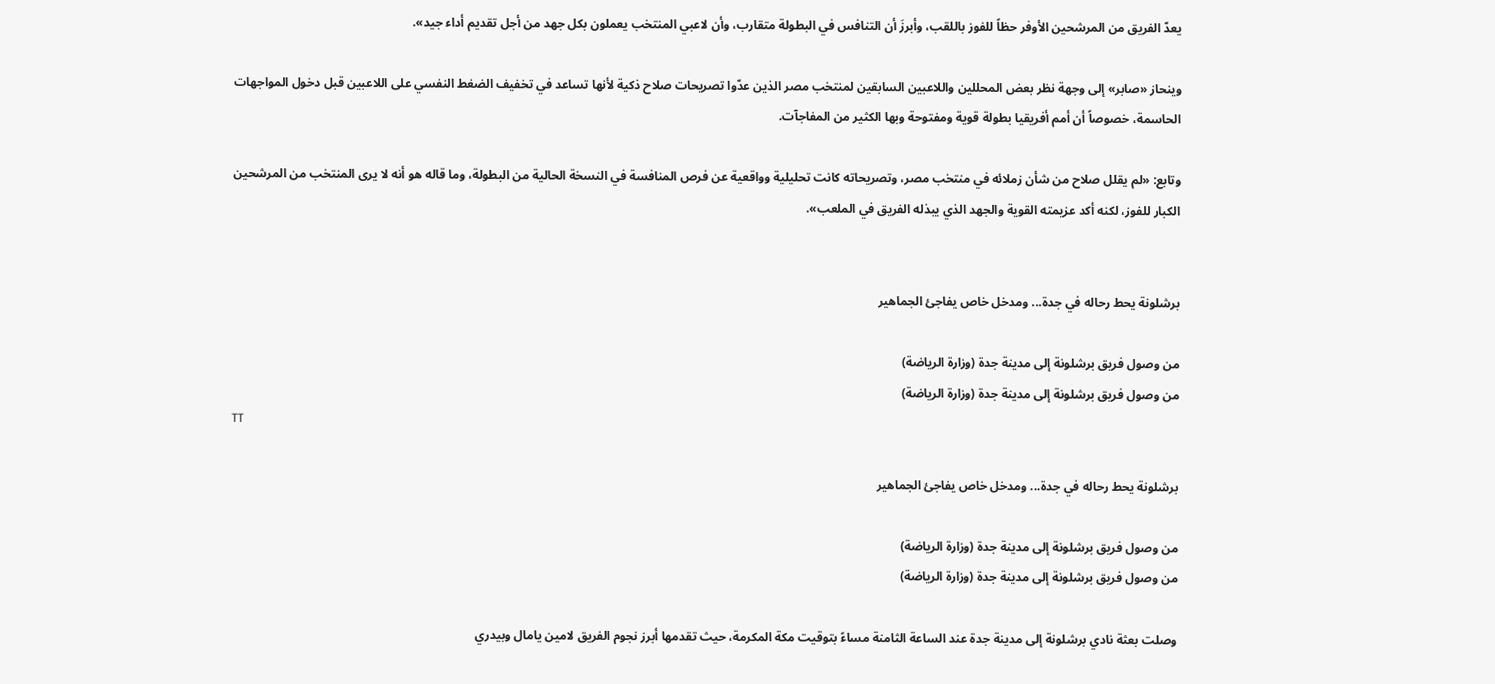يعدّ الفريق من المرشحين الأوفر حظاً للفوز باللقب، وأبرزَ أن التنافس في البطولة متقارب، وأن لاعبي المنتخب يعملون بكل جهد من أجل تقديم أداء جيد».

وينحاز «صابر» إلى وجهة نظر بعض المحللين واللاعبين السابقين لمنتخب مصر الذين عدّوا تصريحات صلاح ذكية لأنها تساعد في تخفيف الضغط النفسي على اللاعبين قبل دخول المواجهات الحاسمة، خصوصاً أن أمم أفريقيا بطولة قوية ومفتوحة وبها الكثير من المفاجآت.

وتابع: «لم يقلل صلاح من شأن زملائه في منتخب مصر، وتصريحاته كانت تحليلية وواقعية عن فرص المنافسة في النسخة الحالية من البطولة، وما قاله هو أنه لا يرى المنتخب من المرشحين الكبار للفوز، لكنه أكد عزيمته القوية والجهد الذي يبذله الفريق في الملعب».


برشلونة يحط رحاله في جدة... ومدخل خاص يفاجئ الجماهير

من وصول فريق برشلونة إلى مدينة جدة (وزارة الرياضة)
من وصول فريق برشلونة إلى مدينة جدة (وزارة الرياضة)
TT

برشلونة يحط رحاله في جدة... ومدخل خاص يفاجئ الجماهير

من وصول فريق برشلونة إلى مدينة جدة (وزارة الرياضة)
من وصول فريق برشلونة إلى مدينة جدة (وزارة الرياضة)

وصلت بعثة نادي برشلونة إلى مدينة جدة عند الساعة الثامنة مساءً بتوقيت مكة المكرمة، حيث تقدمها أبرز نجوم الفريق لامين يامال وبيدري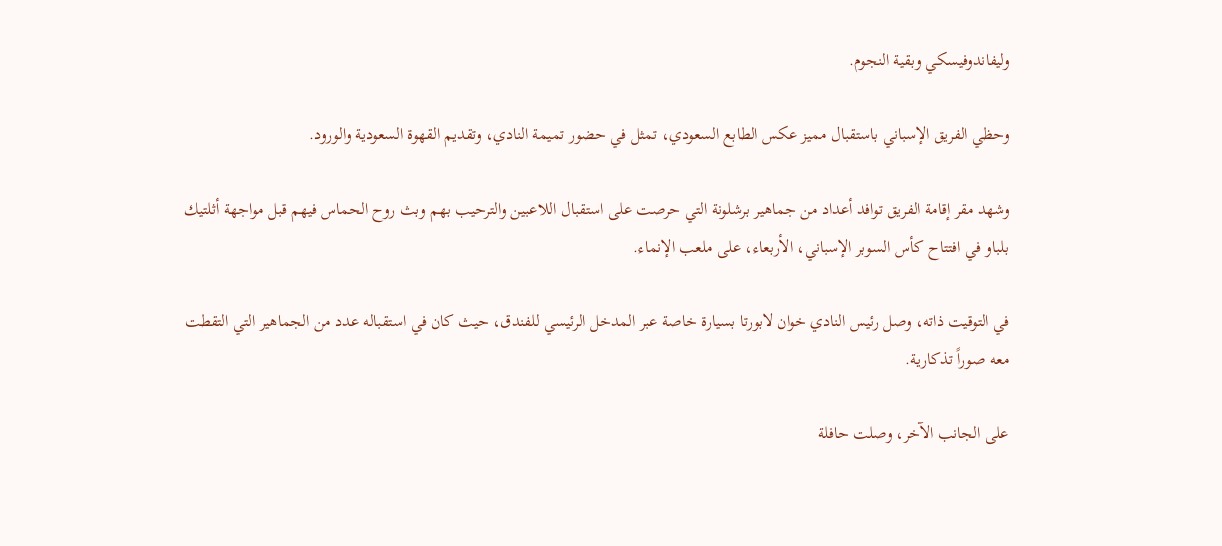وليفاندوفيسكي وبقية النجوم.

وحظي الفريق الإسباني باستقبال مميز عكس الطابع السعودي، تمثل في حضور تميمة النادي، وتقديم القهوة السعودية والورود.

وشهد مقر إقامة الفريق توافد أعداد من جماهير برشلونة التي حرصت على استقبال اللاعبين والترحيب بهم وبث روح الحماس فيهم قبل مواجهة أثلتيك بلباو في افتتاح كأس السوبر الإسباني، الأربعاء، على ملعب الإنماء.

في التوقيت ذاته، وصل رئيس النادي خوان لابورتا بسيارة خاصة عبر المدخل الرئيسي للفندق، حيث كان في استقباله عدد من الجماهير التي التقطت معه صوراً تذكارية.

على الجانب الآخر، وصلت حافلة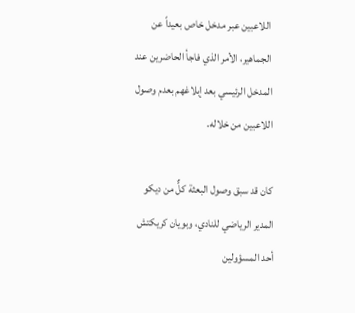اللاعبين عبر مدخل خاص بعيداً عن الجماهير، الأمر الذي فاجأ الحاضرين عند المدخل الرئيسي بعد إبلاغهم بعدم وصول اللاعبين من خلاله.

كان قد سبق وصول البعثة كلٌّ من ديكو المدير الرياضي للنادي، وبويان كريكتش أحد المسؤولين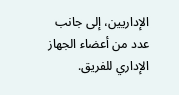الإداريين، إلى جانب عدد من أعضاء الجهاز الإداري للفريق.